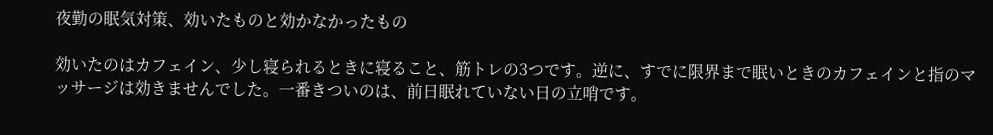夜勤の眠気対策、効いたものと効かなかったもの

効いたのはカフェイン、少し寝られるときに寝ること、筋トレの3つです。逆に、すでに限界まで眠いときのカフェインと指のマッサージは効きませんでした。一番きついのは、前日眠れていない日の立哨です。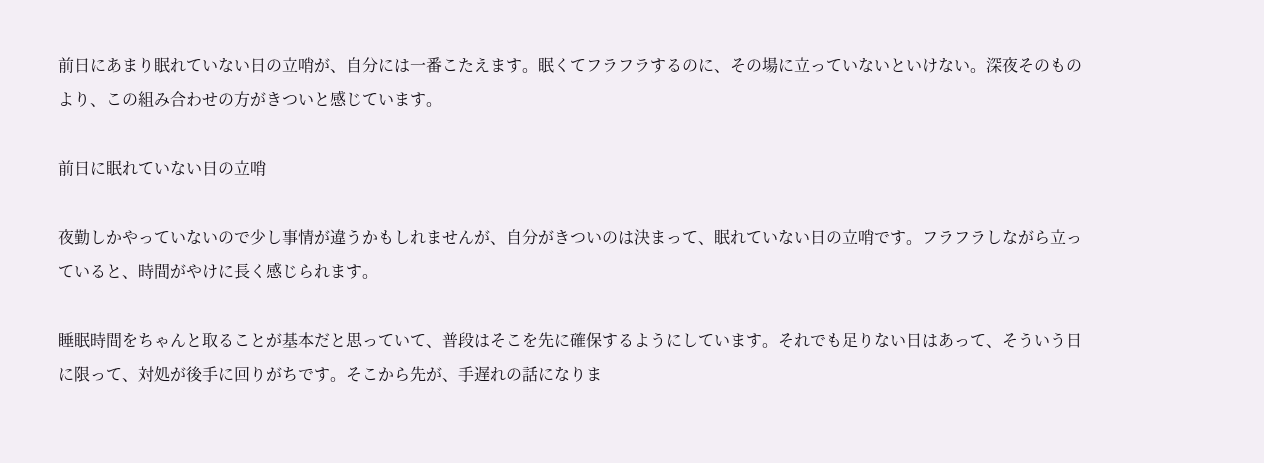前日にあまり眠れていない日の立哨が、自分には一番こたえます。眠くてフラフラするのに、その場に立っていないといけない。深夜そのものより、この組み合わせの方がきついと感じています。

前日に眠れていない日の立哨

夜勤しかやっていないので少し事情が違うかもしれませんが、自分がきついのは決まって、眠れていない日の立哨です。フラフラしながら立っていると、時間がやけに長く感じられます。

睡眠時間をちゃんと取ることが基本だと思っていて、普段はそこを先に確保するようにしています。それでも足りない日はあって、そういう日に限って、対処が後手に回りがちです。そこから先が、手遅れの話になりま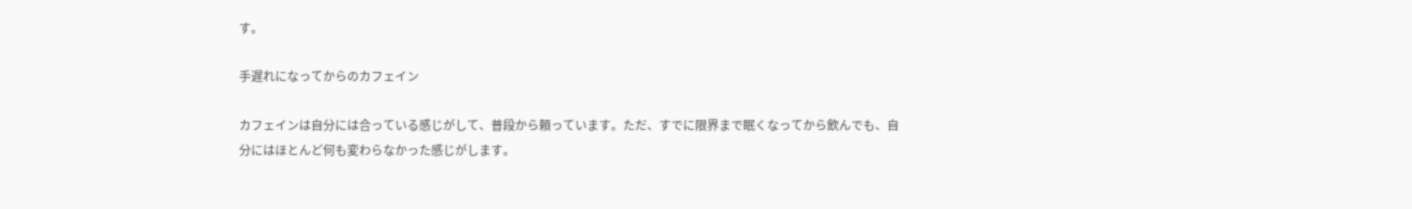す。

手遅れになってからのカフェイン

カフェインは自分には合っている感じがして、普段から頼っています。ただ、すでに限界まで眠くなってから飲んでも、自分にはほとんど何も変わらなかった感じがします。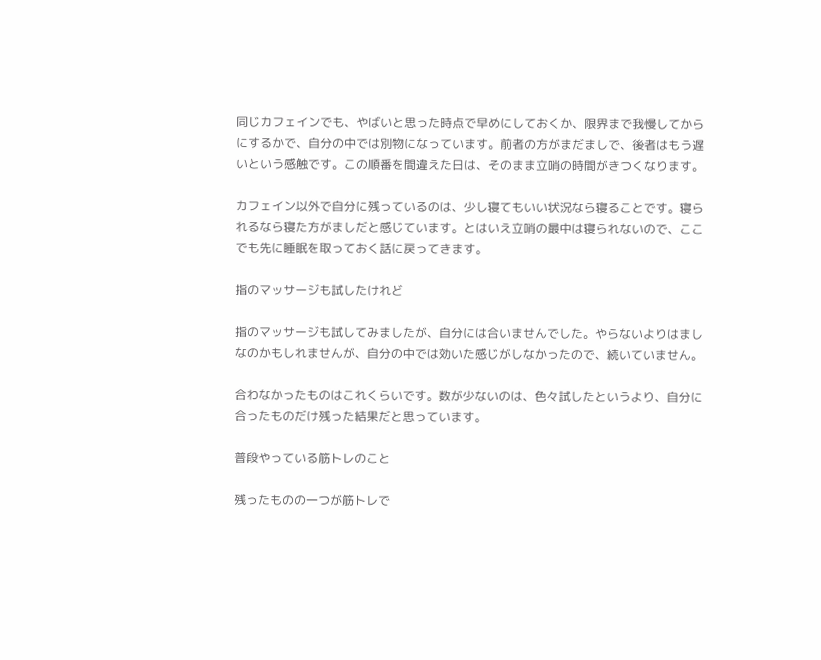同じカフェインでも、やばいと思った時点で早めにしておくか、限界まで我慢してからにするかで、自分の中では別物になっています。前者の方がまだましで、後者はもう遅いという感触です。この順番を間違えた日は、そのまま立哨の時間がきつくなります。

カフェイン以外で自分に残っているのは、少し寝てもいい状況なら寝ることです。寝られるなら寝た方がましだと感じています。とはいえ立哨の最中は寝られないので、ここでも先に睡眠を取っておく話に戻ってきます。

指のマッサージも試したけれど

指のマッサージも試してみましたが、自分には合いませんでした。やらないよりはましなのかもしれませんが、自分の中では効いた感じがしなかったので、続いていません。

合わなかったものはこれくらいです。数が少ないのは、色々試したというより、自分に合ったものだけ残った結果だと思っています。

普段やっている筋トレのこと

残ったものの一つが筋トレで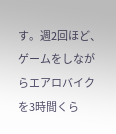す。週2回ほど、ゲームをしながらエアロバイクを3時間くら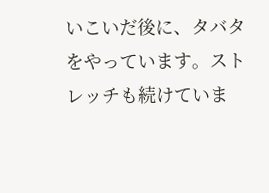いこいだ後に、タバタをやっています。ストレッチも続けていま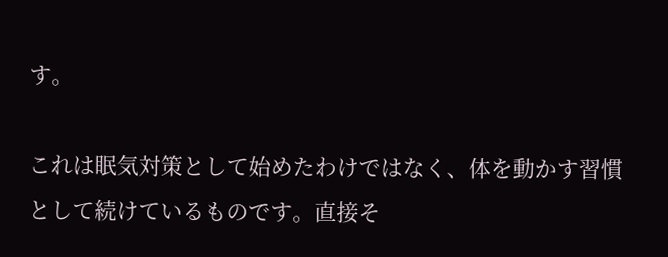す。

これは眠気対策として始めたわけではなく、体を動かす習慣として続けているものです。直接そ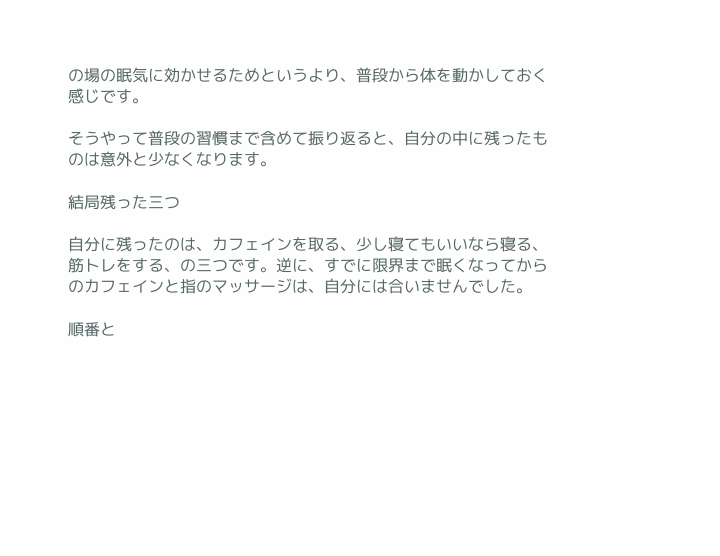の場の眠気に効かせるためというより、普段から体を動かしておく感じです。

そうやって普段の習慣まで含めて振り返ると、自分の中に残ったものは意外と少なくなります。

結局残った三つ

自分に残ったのは、カフェインを取る、少し寝てもいいなら寝る、筋トレをする、の三つです。逆に、すでに限界まで眠くなってからのカフェインと指のマッサージは、自分には合いませんでした。

順番と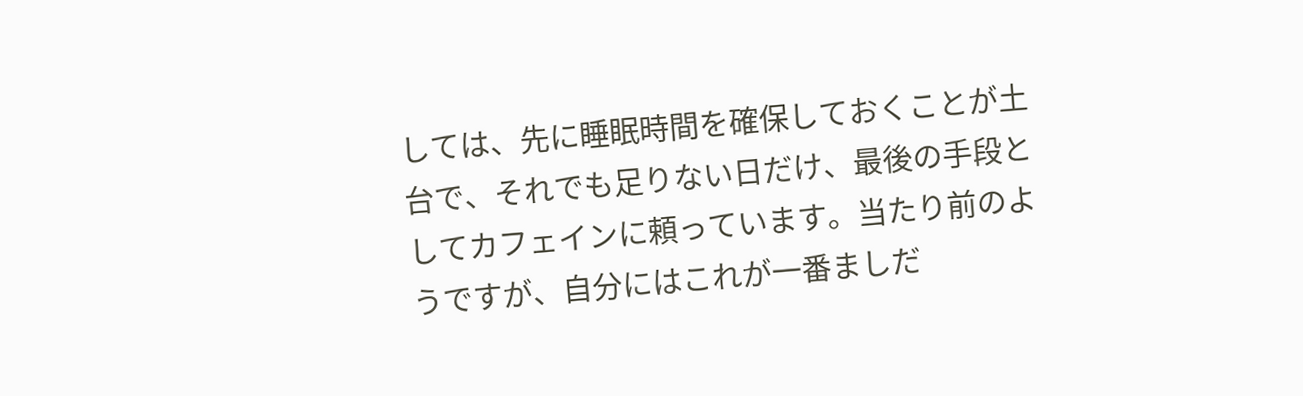しては、先に睡眠時間を確保しておくことが土台で、それでも足りない日だけ、最後の手段としてカフェインに頼っています。当たり前のようですが、自分にはこれが一番ましだ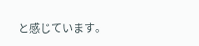と感じています。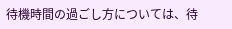待機時間の過ごし方については、待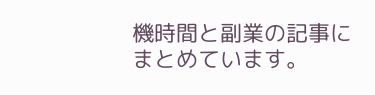機時間と副業の記事にまとめています。